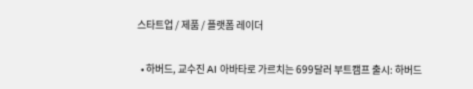스타트업 / 제품 / 플랫폼 레이더

  • 하버드, 교수진 AI 아바타로 가르치는 699달러 부트캠프 출시: 하버드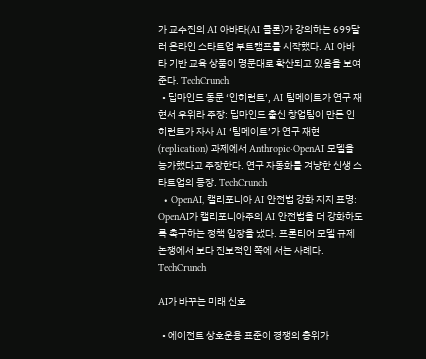가 교수진의 AI 아바타(AI 클론)가 강의하는 699달러 온라인 스타트업 부트캠프를 시작했다. AI 아바타 기반 교육 상품이 명문대로 확산되고 있음을 보여준다. TechCrunch
  • 딥마인드 동문 ‘인히런트’, AI 팀메이트가 연구 재현서 우위라 주장: 딥마인드 출신 창업팀이 만든 인히런트가 자사 AI ‘팀메이트’가 연구 재현(replication) 과제에서 Anthropic·OpenAI 모델을 능가했다고 주장한다. 연구 자동화를 겨냥한 신생 스타트업의 등장. TechCrunch
  • OpenAI, 캘리포니아 AI 안전법 강화 지지 표명: OpenAI가 캘리포니아주의 AI 안전법을 더 강화하도록 촉구하는 정책 입장을 냈다. 프론티어 모델 규제 논쟁에서 보다 진보적인 쪽에 서는 사례다. TechCrunch

AI가 바꾸는 미래 신호

  • 에이전트 상호운용 표준이 경쟁의 층위가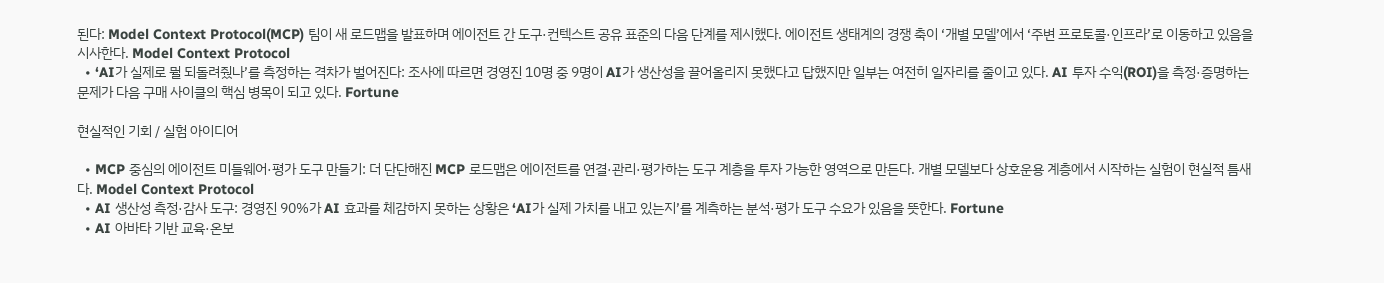된다: Model Context Protocol(MCP) 팀이 새 로드맵을 발표하며 에이전트 간 도구·컨텍스트 공유 표준의 다음 단계를 제시했다. 에이전트 생태계의 경쟁 축이 ‘개별 모델’에서 ‘주변 프로토콜·인프라’로 이동하고 있음을 시사한다. Model Context Protocol
  • ‘AI가 실제로 뭘 되돌려줬나’를 측정하는 격차가 벌어진다: 조사에 따르면 경영진 10명 중 9명이 AI가 생산성을 끌어올리지 못했다고 답했지만 일부는 여전히 일자리를 줄이고 있다. AI 투자 수익(ROI)을 측정·증명하는 문제가 다음 구매 사이클의 핵심 병목이 되고 있다. Fortune

현실적인 기회 / 실험 아이디어

  • MCP 중심의 에이전트 미들웨어·평가 도구 만들기: 더 단단해진 MCP 로드맵은 에이전트를 연결·관리·평가하는 도구 계층을 투자 가능한 영역으로 만든다. 개별 모델보다 상호운용 계층에서 시작하는 실험이 현실적 틈새다. Model Context Protocol
  • AI 생산성 측정·감사 도구: 경영진 90%가 AI 효과를 체감하지 못하는 상황은 ‘AI가 실제 가치를 내고 있는지’를 계측하는 분석·평가 도구 수요가 있음을 뜻한다. Fortune
  • AI 아바타 기반 교육·온보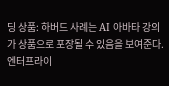딩 상품: 하버드 사례는 AI 아바타 강의가 상품으로 포장될 수 있음을 보여준다. 엔터프라이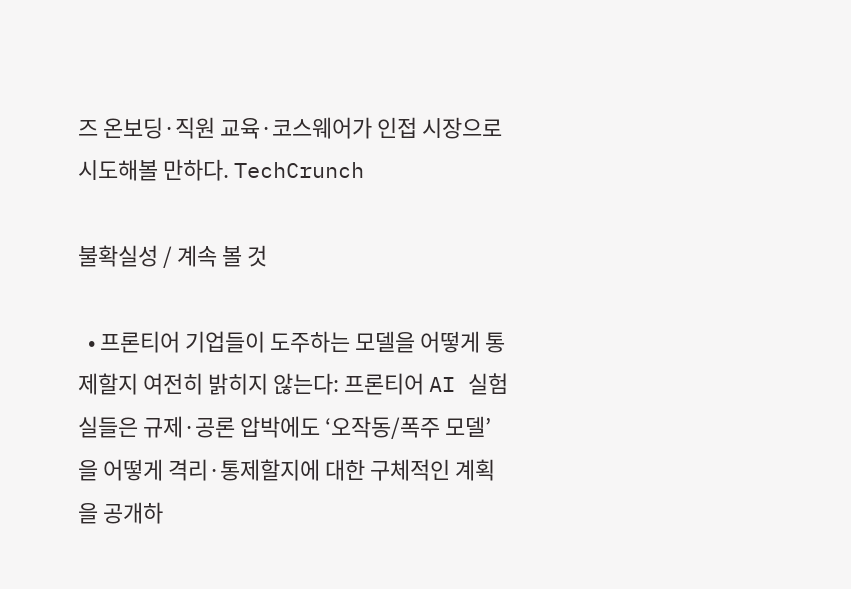즈 온보딩·직원 교육·코스웨어가 인접 시장으로 시도해볼 만하다. TechCrunch

불확실성 / 계속 볼 것

  • 프론티어 기업들이 도주하는 모델을 어떻게 통제할지 여전히 밝히지 않는다: 프론티어 AI 실험실들은 규제·공론 압박에도 ‘오작동/폭주 모델’을 어떻게 격리·통제할지에 대한 구체적인 계획을 공개하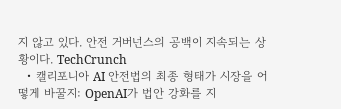지 않고 있다. 안전 거버넌스의 공백이 지속되는 상황이다. TechCrunch
  • 캘리포니아 AI 안전법의 최종 형태가 시장을 어떻게 바꿀지: OpenAI가 법안 강화를 지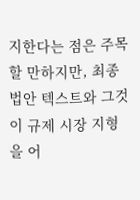지한다는 점은 주목할 만하지만, 최종 법안 텍스트와 그것이 규제 시장 지형을 어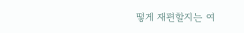떻게 재편할지는 여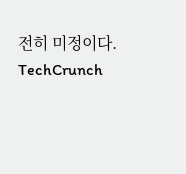전히 미정이다. TechCrunch